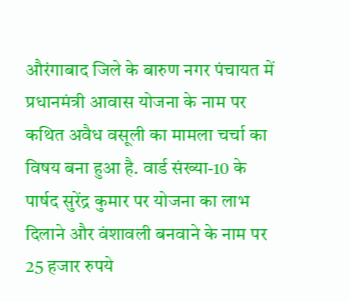औरंगाबाद जिले के बारुण नगर पंचायत में प्रधानमंत्री आवास योजना के नाम पर कथित अवैध वसूली का मामला चर्चा का विषय बना हुआ है. वार्ड संख्या-10 के पार्षद सुरेंद्र कुमार पर योजना का लाभ दिलाने और वंशावली बनवाने के नाम पर 25 हजार रुपये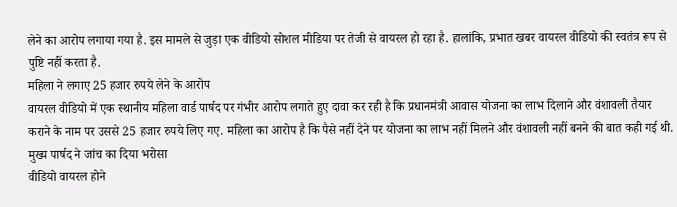लेने का आरोप लगाया गया है. इस मामले से जुड़ा एक वीडियो सोशल मीडिया पर तेजी से वायरल हो रहा है. हालांकि, प्रभात खबर वायरल वीडियो की स्वतंत्र रूप से पुष्टि नहीं करता है.
महिला ने लगाए 25 हजार रुपये लेने के आरोप
वायरल वीडियो में एक स्थानीय महिला वार्ड पार्षद पर गंभीर आरोप लगाते हुए दावा कर रही है कि प्रधानमंत्री आवास योजना का लाभ दिलाने और वंशावली तैयार कराने के नाम पर उससे 25 हजार रुपये लिए गए. महिला का आरोप है कि पैसे नहीं देने पर योजना का लाभ नहीं मिलने और वंशावली नहीं बनने की बात कही गई थी.
मुख्य पार्षद ने जांच का दिया भरोसा
वीडियो वायरल होने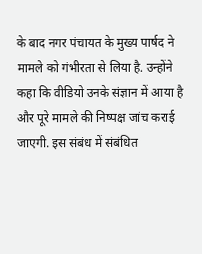के बाद नगर पंचायत के मुख्य पार्षद ने मामले को गंभीरता से लिया है. उन्होंने कहा कि वीडियो उनके संज्ञान में आया है और पूरे मामले की निष्पक्ष जांच कराई जाएगी. इस संबंध में संबंधित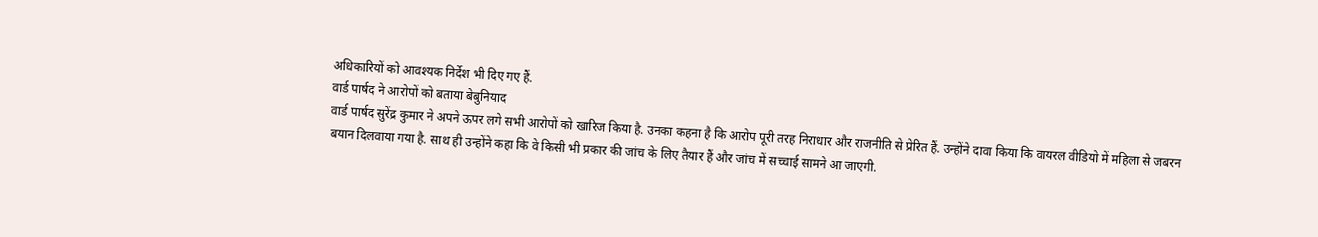अधिकारियों को आवश्यक निर्देश भी दिए गए हैं.
वार्ड पार्षद ने आरोपों को बताया बेबुनियाद
वार्ड पार्षद सुरेंद्र कुमार ने अपने ऊपर लगे सभी आरोपों को खारिज किया है. उनका कहना है कि आरोप पूरी तरह निराधार और राजनीति से प्रेरित हैं. उन्होंने दावा किया कि वायरल वीडियो में महिला से जबरन बयान दिलवाया गया है. साथ ही उन्होंने कहा कि वे किसी भी प्रकार की जांच के लिए तैयार हैं और जांच में सच्चाई सामने आ जाएगी.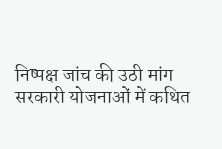निष्पक्ष जांच की उठी मांग
सरकारी योजनाओं में कथित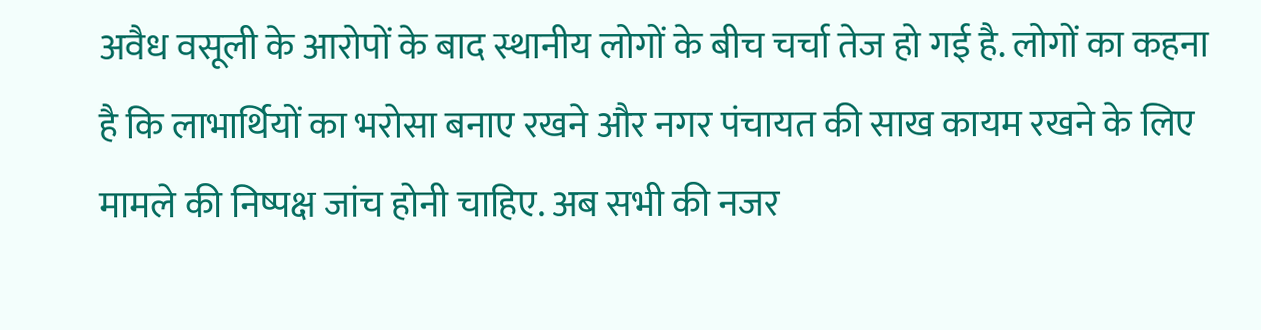अवैध वसूली के आरोपों के बाद स्थानीय लोगों के बीच चर्चा तेज हो गई है. लोगों का कहना है कि लाभार्थियों का भरोसा बनाए रखने और नगर पंचायत की साख कायम रखने के लिए मामले की निष्पक्ष जांच होनी चाहिए. अब सभी की नजर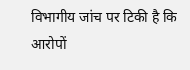विभागीय जांच पर टिकी है कि आरोपों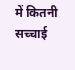में कितनी सच्चाई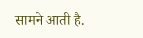सामने आती है.